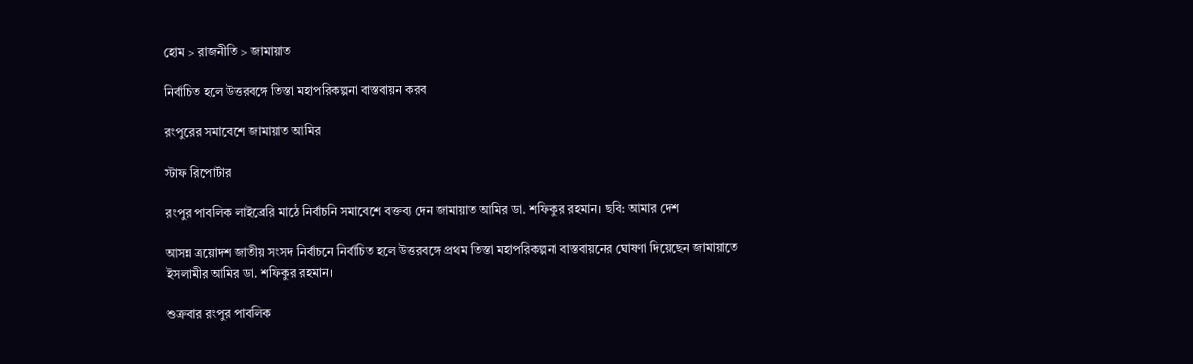হোম > রাজনীতি > জামায়াত

নির্বাচিত হলে উত্তরবঙ্গে তিস্তা মহাপরিকল্পনা বাস্তবায়ন করব

রংপুরের সমাবেশে জামায়াত আমির

স্টাফ রিপোর্টার

রংপুর পাবলিক লাইব্রেরি মাঠে নির্বাচনি সমাবেশে বক্তব্য দেন জামায়াত আমির ডা. শফিকুর রহমান। ছবি: আমার দেশ

আসন্ন ত্রয়োদশ জাতীয় সংসদ নির্বাচনে নির্বাচিত হলে উত্তরবঙ্গে প্রথম তিস্তা মহাপরিকল্পনা বাস্তবায়নের ঘোষণা দিয়েছেন জামায়াতে ইসলামীর আমির ডা. শফিকুর রহমান।

শুক্রবার রংপুর পাবলিক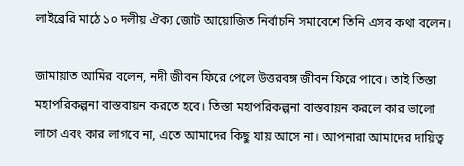লাইব্রেরি মাঠে ১০ দলীয় ঐক্য জোট আয়োজিত নির্বাচনি সমাবেশে তিনি এসব কথা বলেন।

জামায়াত আমির বলেন, নদী জীবন ফিরে পেলে উত্তরবঙ্গ জীবন ফিরে পাবে। তাই তিস্তা মহাপরিকল্পনা বাস্তবায়ন করতে হবে। তিস্তা মহাপরিকল্পনা বাস্তবায়ন করলে কার ভালো লাগে এবং কার লাগবে না, এতে আমাদের কিছু যায় আসে না। আপনারা আমাদের দায়িত্ব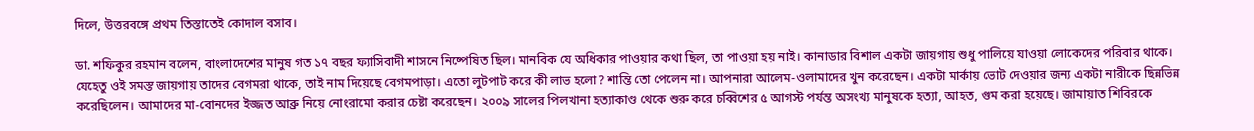দিলে, উত্তরবঙ্গে প্রথম তিস্তাতেই কোদাল বসাব।

ডা. শফিকুর রহমান বলেন, বাংলাদেশের মানুষ গত ১৭ বছর ফ্যাসিবাদী শাসনে নিষ্পেষিত ছিল। মানবিক যে অধিকার পাওয়ার কথা ছিল, তা পাওয়া হয় নাই। কানাডার বিশাল একটা জায়গায় শুধু পালিয়ে যাওয়া লোকেদের পরিবার থাকে। যেহেতু ওই সমস্ত জায়গায় তাদের বেগমরা থাকে, তাই নাম দিয়েছে বেগমপাড়া। এতো লুটপাট করে কী লাভ হলো? শান্তি তো পেলেন না। আপনারা আলেম-ওলামাদের খুন করেছেন। একটা মার্কায় ভোট দেওয়ার জন্য একটা নারীকে ছিন্নভিন্ন করেছিলেন। আমাদের মা-বোনদের ইজ্জত আব্রু নিয়ে নোংরামো করার চেষ্টা করেছেন। ২০০৯ সালের পিলখানা হত্যাকাণ্ড থেকে শুরু করে চব্বিশের ৫ আগস্ট পর্যন্ত অসংখ্য মানুষকে হত্যা, আহত, গুম করা হয়েছে। জামায়াত শিবিরকে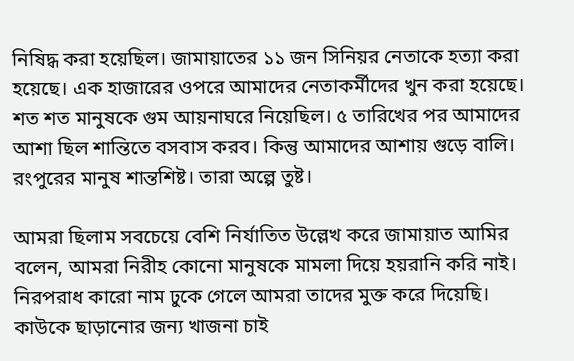নিষিদ্ধ করা হয়েছিল। জামায়াতের ১১ জন সিনিয়র নেতাকে হত্যা করা হয়েছে। এক হাজারের ওপরে আমাদের নেতাকর্মীদের খুন করা হয়েছে। শত শত মানুষকে গুম আয়নাঘরে নিয়েছিল। ৫ তারিখের পর আমাদের আশা ছিল শান্তিতে বসবাস করব। কিন্তু আমাদের আশায় গুড়ে বালি। রংপুরের মানুষ শান্তশিষ্ট। তারা অল্পে তুষ্ট।

আমরা ছিলাম সবচেয়ে বেশি নির্যাতিত উল্লেখ করে জামায়াত আমির বলেন, আমরা নিরীহ কোনো মানুষকে মামলা দিয়ে হয়রানি করি নাই। নিরপরাধ কারো নাম ঢুকে গেলে আমরা তাদের মুক্ত করে দিয়েছি। কাউকে ছাড়ানোর জন্য খাজনা চাই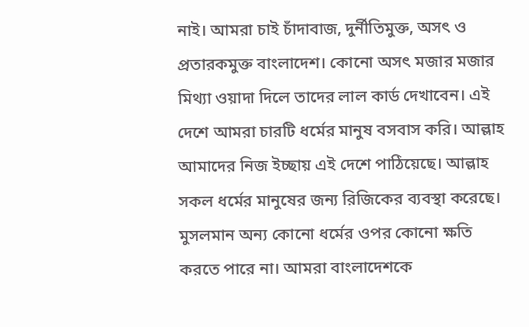নাই। আমরা চাই চাঁদাবাজ, দুর্নীতিমুক্ত, অসৎ ও প্রতারকমুক্ত বাংলাদেশ। কোনো অসৎ মজার মজার মিথ্যা ওয়াদা দিলে তাদের লাল কার্ড দেখাবেন। এই দেশে আমরা চারটি ধর্মের মানুষ বসবাস করি। আল্লাহ আমাদের নিজ ইচ্ছায় এই দেশে পাঠিয়েছে। আল্লাহ সকল ধর্মের মানুষের জন্য রিজিকের ব্যবস্থা করেছে। মুসলমান অন্য কোনো ধর্মের ওপর কোনো ক্ষতি করতে পারে না। আমরা বাংলাদেশকে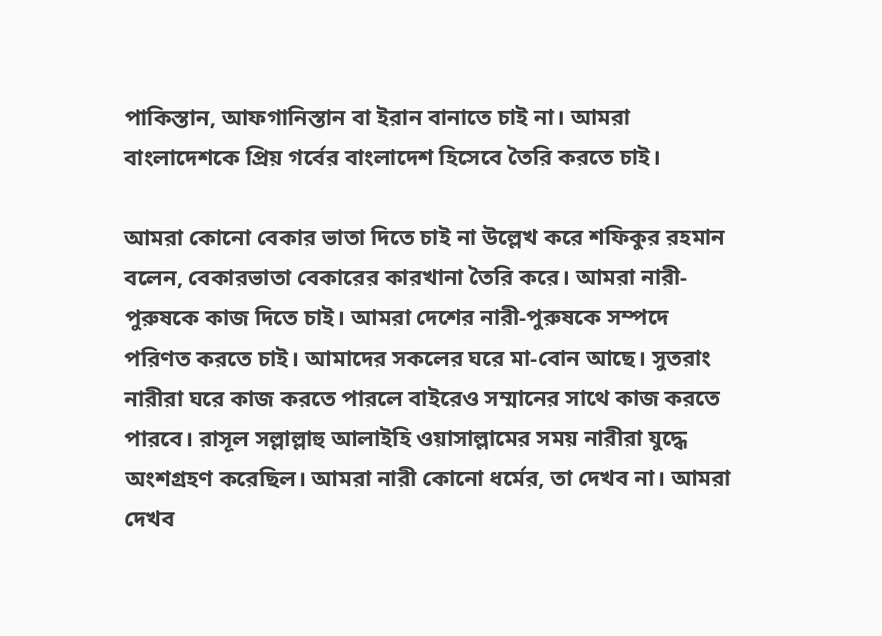পাকিস্তান, আফগানিস্তান বা ইরান বানাতে চাই না। আমরা বাংলাদেশকে প্রিয় গর্বের বাংলাদেশ হিসেবে তৈরি করতে চাই।

আমরা কোনো বেকার ভাতা দিতে চাই না উল্লেখ করে শফিকুর রহমান বলেন, বেকারভাতা বেকারের কারখানা তৈরি করে। আমরা নারী-পুরুষকে কাজ দিতে চাই। আমরা দেশের নারী-পুরুষকে সম্পদে পরিণত করতে চাই। আমাদের সকলের ঘরে মা-বোন আছে। সুতরাং নারীরা ঘরে কাজ করতে পারলে বাইরেও সম্মানের সাথে কাজ করতে পারবে। রাসূল সল্লাল্লাহু আলাইহি ওয়াসাল্লামের সময় নারীরা যুদ্ধে অংশগ্রহণ করেছিল। আমরা নারী কোনো ধর্মের, তা দেখব না। আমরা দেখব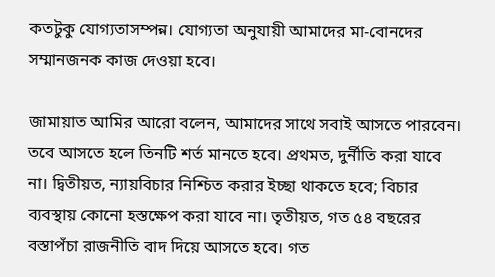কতটুকু যোগ্যতাসম্পন্ন। যোগ্যতা অনুযায়ী আমাদের মা-বোনদের সম্মানজনক কাজ দেওয়া হবে।

জামায়াত আমির আরো বলেন, আমাদের সাথে সবাই আসতে পারবেন। তবে আসতে হলে তিনটি শর্ত মানতে হবে। প্রথমত, দুর্নীতি করা যাবে না। দ্বিতীয়ত, ন্যায়বিচার নিশ্চিত করার ইচ্ছা থাকতে হবে; বিচার ব্যবস্থায় কোনো হস্তক্ষেপ করা যাবে না। তৃতীয়ত, গত ৫৪ বছরের বস্তাপঁচা রাজনীতি বাদ দিয়ে আসতে হবে। গত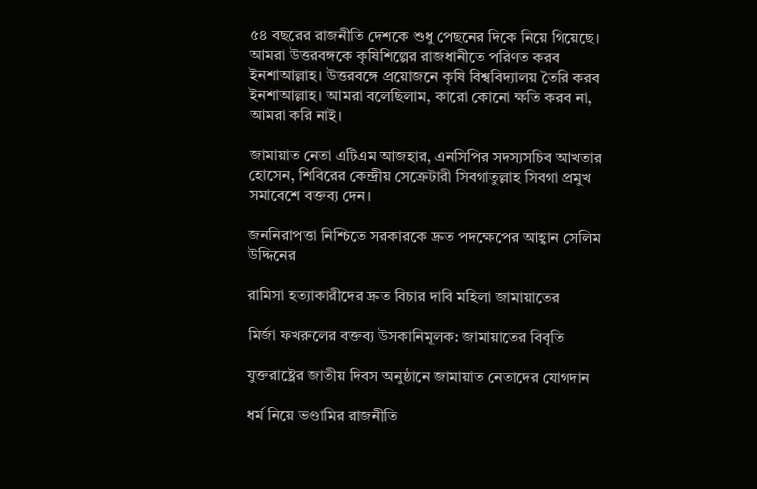৫৪ বছরের রাজনীতি দেশকে শুধু পেছনের দিকে নিয়ে গিয়েছে। আমরা উত্তরবঙ্গকে কৃষিশিল্পের রাজধানীতে পরিণত করব ইনশাআল্লাহ। উত্তরবঙ্গে প্রয়োজনে কৃষি বিশ্ববিদ্যালয় তৈরি করব ইনশাআল্লাহ। আমরা বলেছিলাম, কারো কোনো ক্ষতি করব না, আমরা করি নাই।

জামায়াত নেতা এটিএম আজহার, এনসিপির সদস্যসচিব আখতার হোসেন, শিবিরের কেন্দ্রীয় সেক্রেটারী সিবগাতুল্লাহ সিবগা প্রমুখ সমাবেশে বক্তব্য দেন।

জননিরাপত্তা নিশ্চিতে সরকারকে দ্রুত পদক্ষেপের আহ্বান সেলিম উদ্দিনের

রামিসা হত্যাকারীদের দ্রুত বিচার দাবি মহিলা জামায়াতের

মির্জা ফখরুলের বক্তব্য উসকানিমূলক: জামায়াতের বিবৃতি

যুক্তরাষ্ট্রের জাতীয় দিবস অনুষ্ঠানে জামায়াত নেতাদের যোগদান

ধর্ম নিয়ে ভণ্ডামির রাজনীতি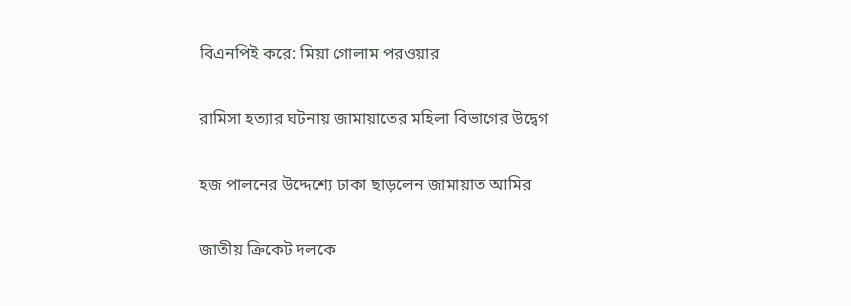বিএনপিই করে: মিয়া গোলাম পরওয়ার

রামিসা হত্যার ঘটনায় জামায়াতের মহিলা বিভাগের উদ্বেগ

হজ পালনের উদ্দেশ্যে ঢাকা ছাড়লেন জামায়াত আমির

জাতীয় ক্রিকেট দলকে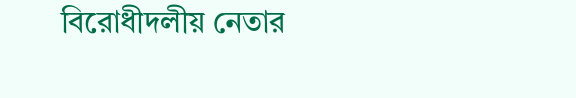বিরোধীদলীয় নেতার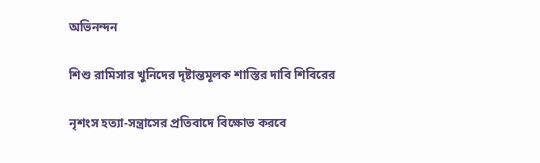অভিনন্দন

শিশু রামিসার খুনিদের দৃষ্টান্তমূলক শাস্তির দাবি শিবিরের

নৃশংস হত্যা-সন্ত্রাসের প্রতিবাদে বিক্ষোভ করবে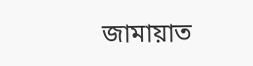জামায়াত